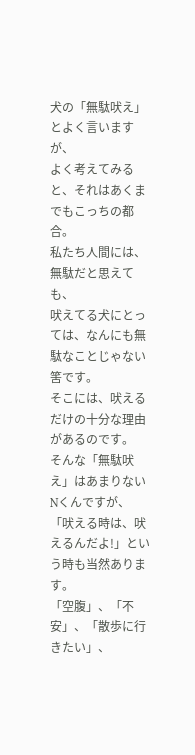犬の「無駄吠え」とよく言いますが、
よく考えてみると、それはあくまでもこっちの都合。
私たち人間には、無駄だと思えても、
吠えてる犬にとっては、なんにも無駄なことじゃない筈です。
そこには、吠えるだけの十分な理由があるのです。
そんな「無駄吠え」はあまりないNくんですが、
「吠える時は、吠えるんだよ!」という時も当然あります。
「空腹」、「不安」、「散歩に行きたい」、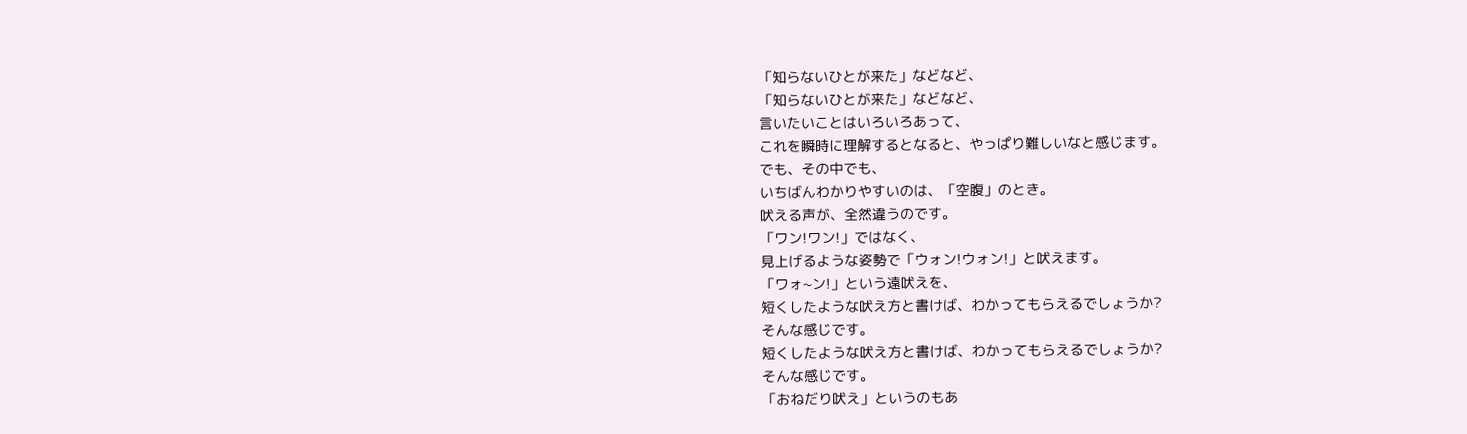「知らないひとが来た」などなど、
「知らないひとが来た」などなど、
言いたいことはいろいろあって、
これを瞬時に理解するとなると、やっぱり難しいなと感じます。
でも、その中でも、
いちばんわかりやすいのは、「空腹」のとき。
吠える声が、全然違うのです。
「ワン!ワン!」ではなく、
見上げるような姿勢で「ウォン!ウォン!」と吠えます。
「ワォ~ン!」という遠吠えを、
短くしたような吠え方と書けば、わかってもらえるでしょうか?
そんな感じです。
短くしたような吠え方と書けば、わかってもらえるでしょうか?
そんな感じです。
「おねだり吠え」というのもあ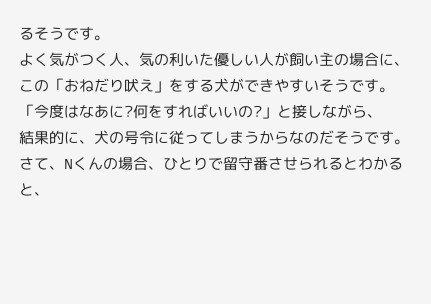るそうです。
よく気がつく人、気の利いた優しい人が飼い主の場合に、
この「おねだり吠え」をする犬ができやすいそうです。
「今度はなあに?何をすればいいの?」と接しながら、
結果的に、犬の号令に従ってしまうからなのだそうです。
さて、Nくんの場合、ひとりで留守番させられるとわかると、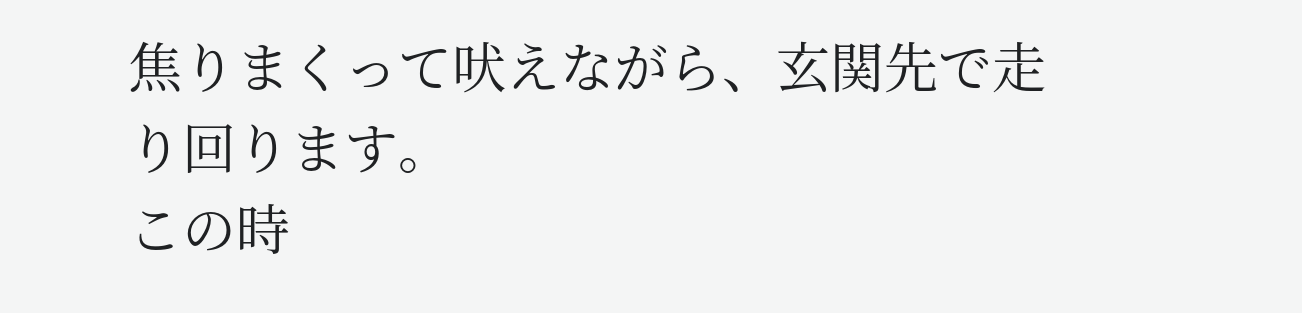焦りまくって吠えながら、玄関先で走り回ります。
この時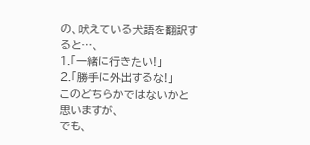の、吠えている犬語を翻訳すると…、
1.「一緒に行きたい!」
2.「勝手に外出するな!」
このどちらかではないかと思いますが、
でも、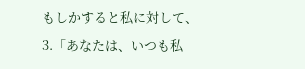もしかすると私に対して、
3.「あなたは、いつも私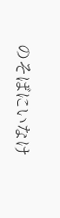のそばにいなけ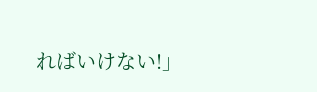ればいけない!」